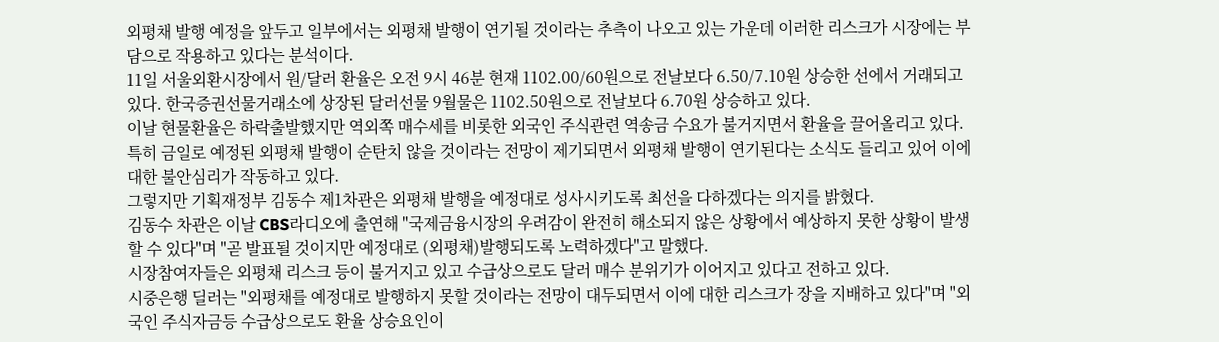외평채 발행 예정을 앞두고 일부에서는 외평채 발행이 연기될 것이라는 추측이 나오고 있는 가운데 이러한 리스크가 시장에는 부담으로 작용하고 있다는 분석이다.
11일 서울외환시장에서 원/달러 환율은 오전 9시 46분 현재 1102.00/60원으로 전날보다 6.50/7.10원 상승한 선에서 거래되고 있다. 한국증권선물거래소에 상장된 달러선물 9월물은 1102.50원으로 전날보다 6.70원 상승하고 있다.
이날 현물환율은 하락출발했지만 역외쪽 매수세를 비롯한 외국인 주식관련 역송금 수요가 불거지면서 환율을 끌어올리고 있다.
특히 금일로 예정된 외평채 발행이 순탄치 않을 것이라는 전망이 제기되면서 외평채 발행이 연기된다는 소식도 들리고 있어 이에 대한 불안심리가 작동하고 있다.
그렇지만 기획재정부 김동수 제1차관은 외평채 발행을 예정대로 성사시키도록 최선을 다하겠다는 의지를 밝혔다.
김동수 차관은 이날 CBS라디오에 출연해 "국제금융시장의 우려감이 완전히 해소되지 않은 상황에서 예상하지 못한 상황이 발생할 수 있다"며 "곧 발표될 것이지만 예정대로 (외평채)발행되도록 노력하겠다"고 말했다.
시장참여자들은 외평채 리스크 등이 불거지고 있고 수급상으로도 달러 매수 분위기가 이어지고 있다고 전하고 있다.
시중은행 딜러는 "외평채를 예정대로 발행하지 못할 것이라는 전망이 대두되면서 이에 대한 리스크가 장을 지배하고 있다"며 "외국인 주식자금등 수급상으로도 환율 상승요인이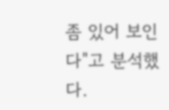좀 있어 보인다"고 분석했다.